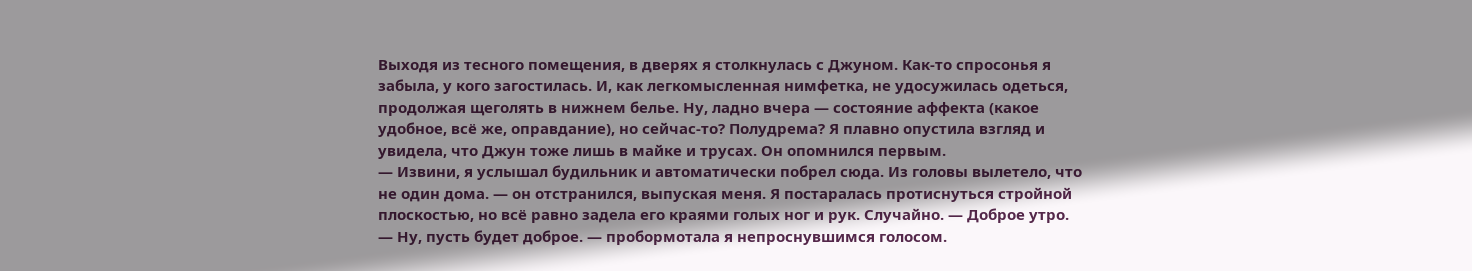Выходя из тесного помещения, в дверях я столкнулась с Джуном. Как-то спросонья я забыла, у кого загостилась. И, как легкомысленная нимфетка, не удосужилась одеться, продолжая щеголять в нижнем белье. Ну, ладно вчера — состояние аффекта (какое удобное, всё же, оправдание), но сейчас-то? Полудрема? Я плавно опустила взгляд и увидела, что Джун тоже лишь в майке и трусах. Он опомнился первым.
— Извини, я услышал будильник и автоматически побрел сюда. Из головы вылетело, что не один дома. — он отстранился, выпуская меня. Я постаралась протиснуться стройной плоскостью, но всё равно задела его краями голых ног и рук. Случайно. — Доброе утро.
— Ну, пусть будет доброе. — пробормотала я непроснувшимся голосом.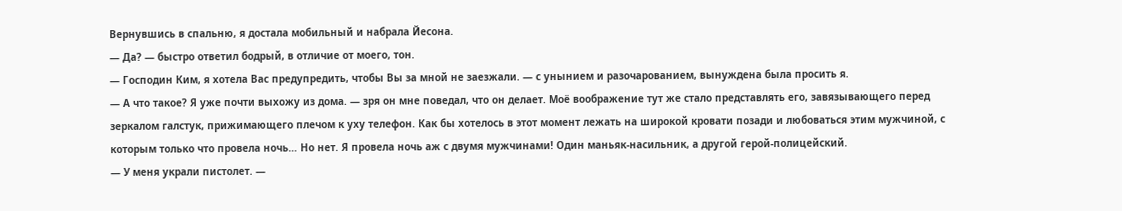Вернувшись в спальню, я достала мобильный и набрала Йесона.
— Да? — быстро ответил бодрый, в отличие от моего, тон.
— Господин Ким, я хотела Вас предупредить, чтобы Вы за мной не заезжали. — с унынием и разочарованием, вынуждена была просить я.
— А что такое? Я уже почти выхожу из дома. — зря он мне поведал, что он делает. Моё воображение тут же стало представлять его, завязывающего перед зеркалом галстук, прижимающего плечом к уху телефон. Как бы хотелось в этот момент лежать на широкой кровати позади и любоваться этим мужчиной, с которым только что провела ночь… Но нет. Я провела ночь аж с двумя мужчинами! Один маньяк-насильник, а другой герой-полицейский.
— У меня украли пистолет. —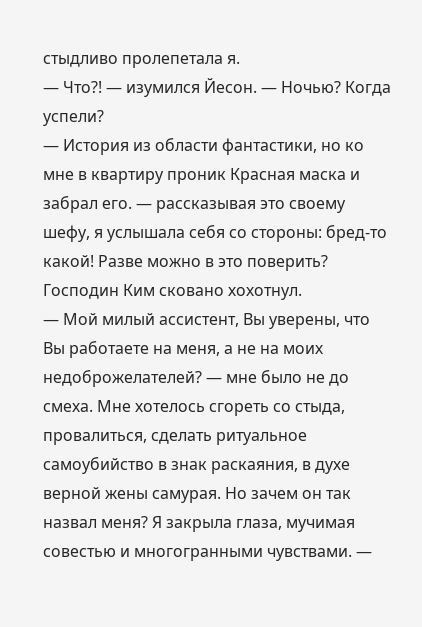стыдливо пролепетала я.
— Что?! — изумился Йесон. — Ночью? Когда успели?
— История из области фантастики, но ко мне в квартиру проник Красная маска и забрал его. — рассказывая это своему шефу, я услышала себя со стороны: бред-то какой! Разве можно в это поверить? Господин Ким сковано хохотнул.
— Мой милый ассистент, Вы уверены, что Вы работаете на меня, а не на моих недоброжелателей? — мне было не до смеха. Мне хотелось сгореть со стыда, провалиться, сделать ритуальное самоубийство в знак раскаяния, в духе верной жены самурая. Но зачем он так назвал меня? Я закрыла глаза, мучимая совестью и многогранными чувствами. —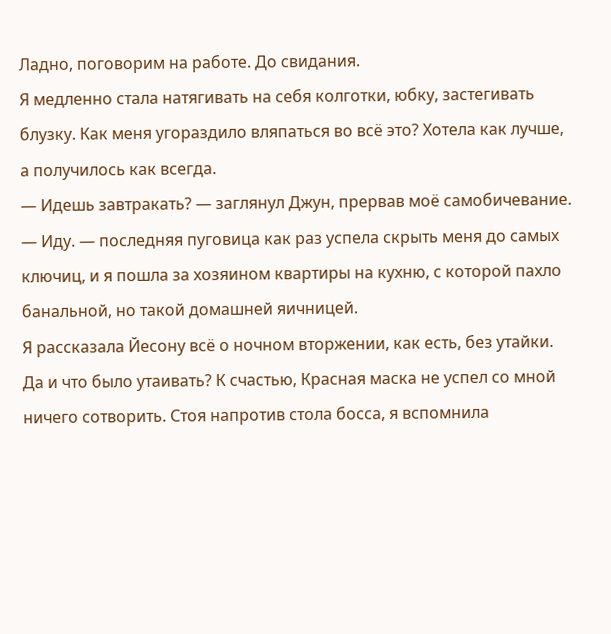Ладно, поговорим на работе. До свидания.
Я медленно стала натягивать на себя колготки, юбку, застегивать блузку. Как меня угораздило вляпаться во всё это? Хотела как лучше, а получилось как всегда.
— Идешь завтракать? — заглянул Джун, прервав моё самобичевание.
— Иду. — последняя пуговица как раз успела скрыть меня до самых ключиц, и я пошла за хозяином квартиры на кухню, с которой пахло банальной, но такой домашней яичницей.
Я рассказала Йесону всё о ночном вторжении, как есть, без утайки. Да и что было утаивать? К счастью, Красная маска не успел со мной ничего сотворить. Стоя напротив стола босса, я вспомнила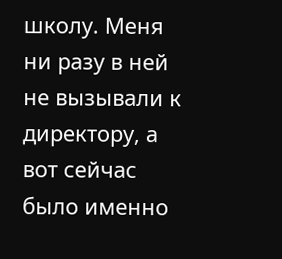школу. Меня ни разу в ней не вызывали к директору, а вот сейчас было именно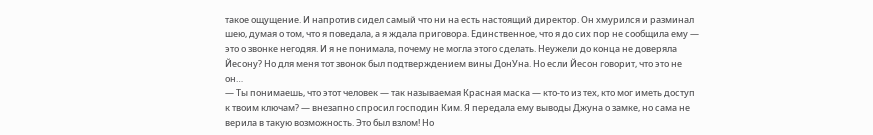такое ощущение. И напротив сидел самый что ни на есть настоящий директор. Он хмурился и разминал шею, думая о том, что я поведала, а я ждала приговора. Единственное, что я до сих пор не сообщила ему — это о звонке негодяя. И я не понимала, почему не могла этого сделать. Неужели до конца не доверяла Йесону? Но для меня тот звонок был подтверждением вины ДонУна. Но если Йесон говорит, что это не он…
— Ты понимаешь, что этот человек — так называемая Красная маска — кто-то из тех, кто мог иметь доступ к твоим ключам? — внезапно спросил господин Ким. Я передала ему выводы Джуна о замке, но сама не верила в такую возможность. Это был взлом! Но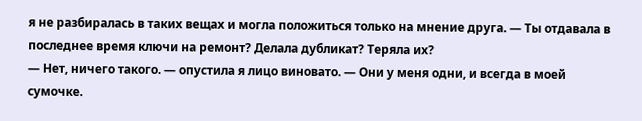я не разбиралась в таких вещах и могла положиться только на мнение друга. — Ты отдавала в последнее время ключи на ремонт? Делала дубликат? Теряла их?
— Нет, ничего такого. — опустила я лицо виновато. — Они у меня одни, и всегда в моей сумочке.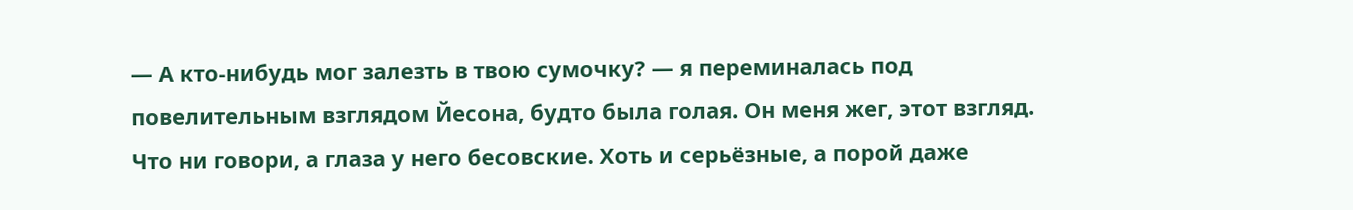— А кто-нибудь мог залезть в твою сумочку? — я переминалась под повелительным взглядом Йесона, будто была голая. Он меня жег, этот взгляд. Что ни говори, а глаза у него бесовские. Хоть и серьёзные, а порой даже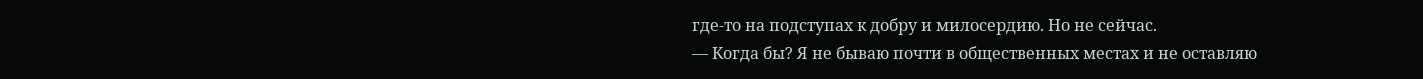где-то на подступах к добру и милосердию. Но не сейчас.
— Когда бы? Я не бываю почти в общественных местах и не оставляю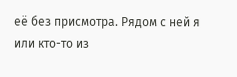её без присмотра. Рядом с ней я или кто-то из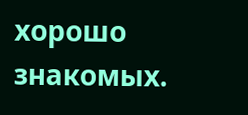хорошо знакомых.